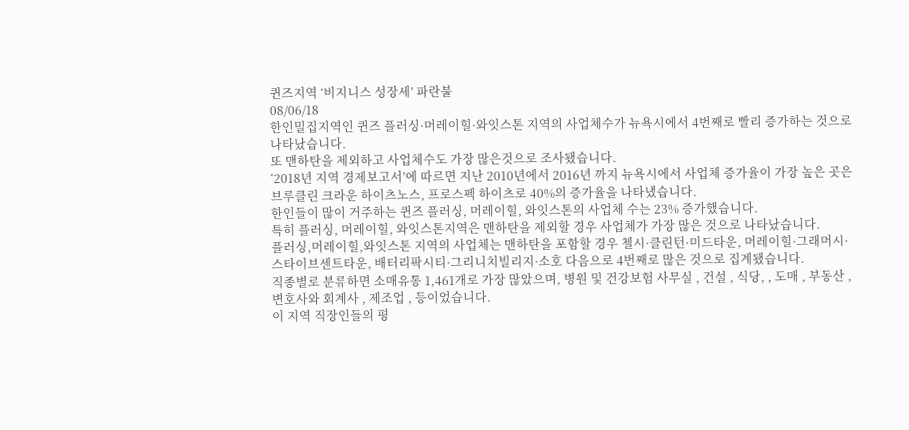퀸즈지역 ‘비지니스 성장세’ 파란불
08/06/18
한인밀집지역인 퀸즈 플러싱·머레이힐·와잇스톤 지역의 사업체수가 뉴욕시에서 4번째로 빨리 증가하는 것으로 나타났습니다.
또 맨하탄을 제외하고 사업체수도 가장 많은것으로 조사됐습니다.
‘2018년 지역 경제보고서’에 따르면 지난 2010년에서 2016년 까지 뉴욕시에서 사업체 증가율이 가장 높은 곳은 브루클린 크라운 하이츠노스, 프로스펙 하이츠로 40%의 증가율을 나타냈습니다.
한인들이 많이 거주하는 퀸즈 플러싱, 머레이힐, 와잇스톤의 사업체 수는 23% 증가했습니다.
특히 플러싱, 머레이힐, 와잇스톤지역은 맨하탄을 제외할 경우 사업체가 가장 많은 것으로 나타났습니다.
플러싱,머레이힐,와잇스톤 지역의 사업체는 맨하탄을 포함할 경우 첼시·클린턴·미드타운, 머레이힐·그래머시·스타이브센트타운, 배터리팍시티·그리니치빌리지·소호 다음으로 4번째로 많은 것으로 집계됐습니다.
직종별로 분류하면 소매유통 1,461개로 가장 많았으며, 병원 및 건강보험 사무실 , 건설 , 식당, , 도매 , 부동산 , 변호사와 회계사 , 제조업 , 등이었습니다.
이 지역 직장인들의 평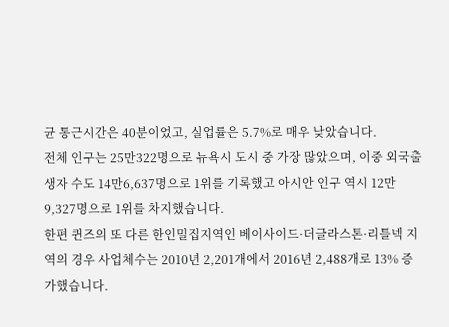균 통근시간은 40분이었고, 실업률은 5.7%로 매우 낮았습니다.
전체 인구는 25만322명으로 뉴욕시 도시 중 가장 많았으며, 이중 외국출생자 수도 14만6,637명으로 1위를 기록했고 아시안 인구 역시 12만9,327명으로 1위를 차지했습니다.
한편 퀸즈의 또 다른 한인밀집지역인 베이사이드·더글라스톤·리틀넥 지역의 경우 사업체수는 2010년 2,201개에서 2016년 2,488개로 13% 증가했습니다.